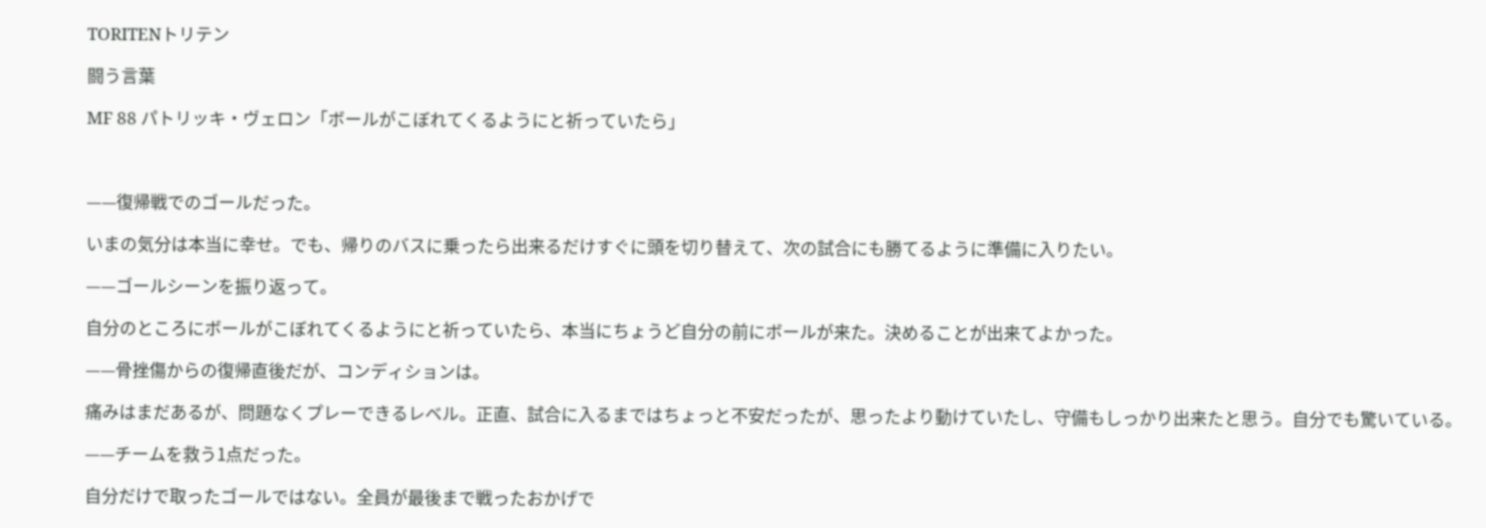TORITENトリテン

闘う言葉

MF 88 パトリッキ・ヴェロン「ボールがこぼれてくるようにと祈っていたら」



——復帰戦でのゴールだった。

いまの気分は本当に幸せ。でも、帰りのバスに乗ったら出来るだけすぐに頭を切り替えて、次の試合にも勝てるように準備に入りたい。

——ゴールシーンを振り返って。

自分のところにボールがこぼれてくるようにと祈っていたら、本当にちょうど自分の前にボールが来た。決めることが出来てよかった。

——骨挫傷からの復帰直後だが、コンディションは。

痛みはまだあるが、問題なくプレーできるレベル。正直、試合に入るまではちょっと不安だったが、思ったより動けていたし、守備もしっかり出来たと思う。自分でも驚いている。

——チームを救う1点だった。

自分だけで取ったゴールではない。全員が最後まで戦ったおかげで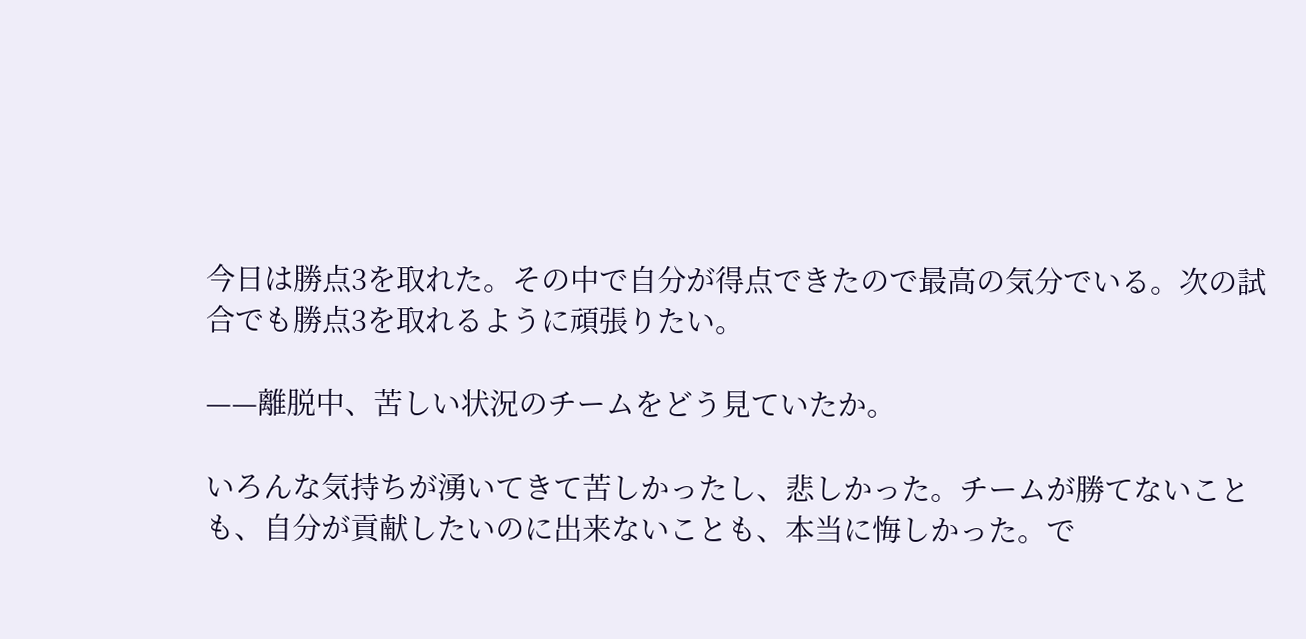今日は勝点3を取れた。その中で自分が得点できたので最高の気分でいる。次の試合でも勝点3を取れるように頑張りたい。

——離脱中、苦しい状況のチームをどう見ていたか。

いろんな気持ちが湧いてきて苦しかったし、悲しかった。チームが勝てないことも、自分が貢献したいのに出来ないことも、本当に悔しかった。で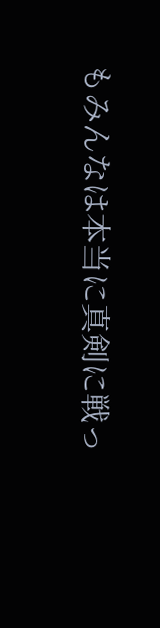もみんなは本当に真剣に戦っ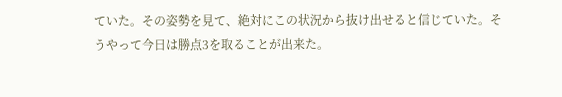ていた。その姿勢を見て、絶対にこの状況から抜け出せると信じていた。そうやって今日は勝点3を取ることが出来た。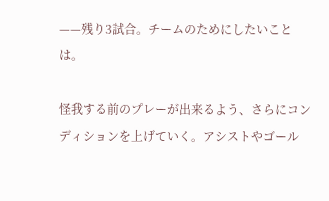——残り3試合。チームのためにしたいことは。

怪我する前のプレーが出来るよう、さらにコンディションを上げていく。アシストやゴール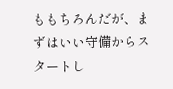ももちろんだが、まずはいい守備からスタートし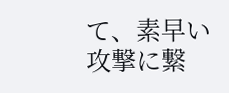て、素早い攻撃に繋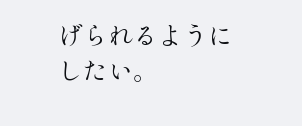げられるようにしたい。